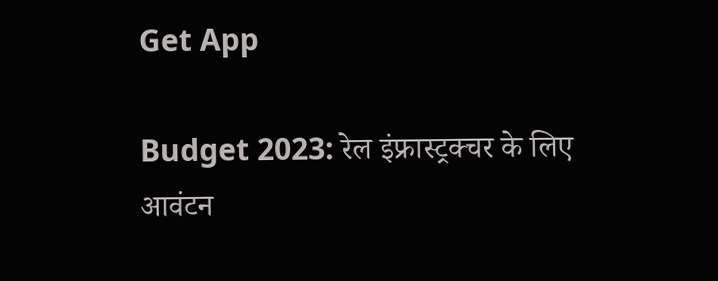Get App

Budget 2023: रेल इंफ्रास्ट्रक्चर के लिए आवंटन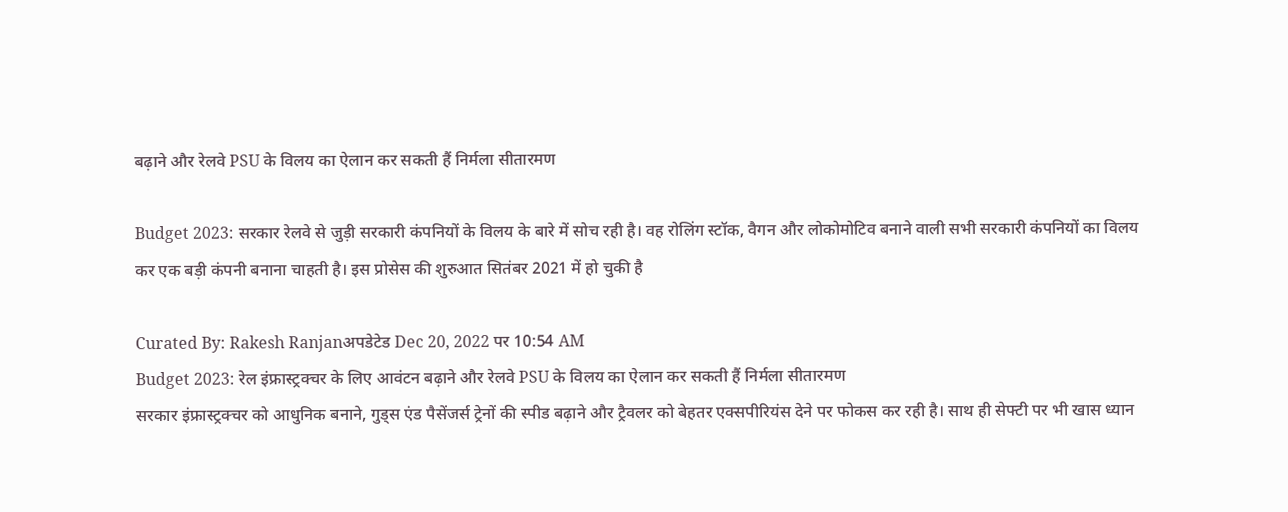बढ़ाने और रेलवे PSU के विलय का ऐलान कर सकती हैं निर्मला सीतारमण

Budget 2023: सरकार रेलवे से जुड़ी सरकारी कंपनियों के विलय के बारे में सोच रही है। वह रोलिंग स्टॉक, वैगन और लोकोमोटिव बनाने वाली सभी सरकारी कंपनियों का विलय कर एक बड़ी कंपनी बनाना चाहती है। इस प्रोसेस की शुरुआत सितंबर 2021 में हो चुकी है

Curated By: Rakesh Ranjanअपडेटेड Dec 20, 2022 पर 10:54 AM
Budget 2023: रेल इंफ्रास्ट्रक्चर के लिए आवंटन बढ़ाने और रेलवे PSU के विलय का ऐलान कर सकती हैं निर्मला सीतारमण
सरकार इंफ्रास्ट्रक्चर को आधुनिक बनाने, गुड्स एंड पैसेंजर्स ट्रेनों की स्पीड बढ़ाने और ट्रैवलर को बेहतर एक्सपीरियंस देने पर फोकस कर रही है। साथ ही सेफ्टी पर भी खास ध्यान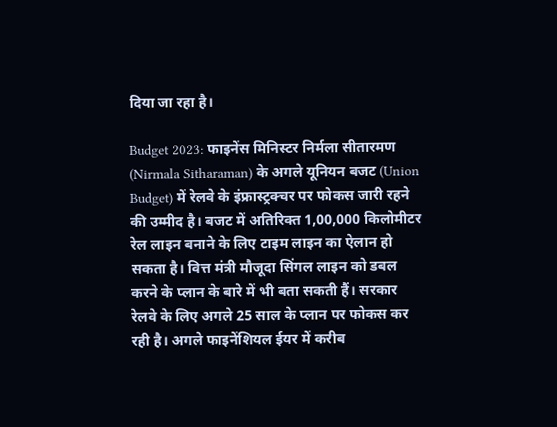दिया जा रहा है।

Budget 2023: फाइनेंस मिनिस्टर निर्मला सीतारमण (Nirmala Sitharaman) के अगले यूनियन बजट (Union Budget) में रेलवे के इंफ्रास्ट्रक्चर पर फोकस जारी रहने की उम्मीद है। बजट में अतिरिक्त 1,00,000 किलोमीटर रेल लाइन बनाने के लिए टाइम लाइन का ऐलान हो सकता है। वित्त मंत्री मौजूदा सिंगल लाइन को डबल करने के प्लान के बारे में भी बता सकती हैं। सरकार रेलवे के लिए अगले 25 साल के प्लान पर फोकस कर रही है। अगले फाइनेंशियल ईयर में करीब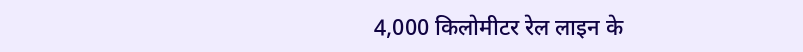4,000 किलोमीटर रेल लाइन के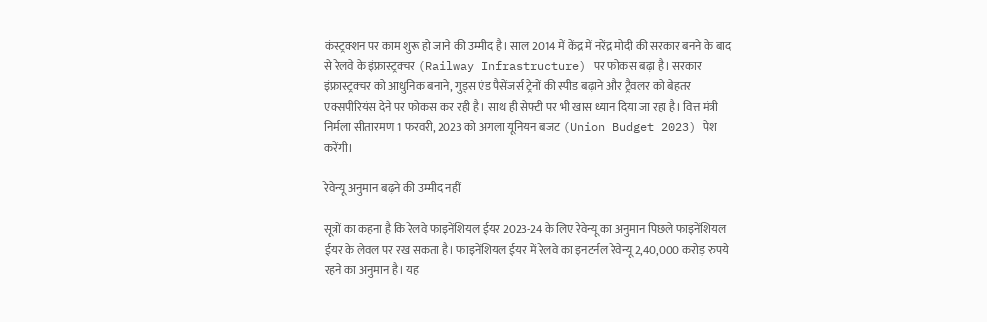कंस्ट्रक्शन पर काम शुरू हो जाने की उम्मीद है। साल 2014 में केंद्र में नरेंद्र मोदी की सरकार बनने के बाद से रेलवे के इंफ्रास्ट्रक्चर (Railway Infrastructure) पर फोकस बढ़ा है। सरकार इंफ्रास्ट्रक्चर को आधुनिक बनाने, गुड्स एंड पैसेंजर्स ट्रेनों की स्पीड बढ़ाने और ट्रैवलर को बेहतर एक्सपीरियंस देने पर फोकस कर रही है। साथ ही सेफ्टी पर भी खास ध्यान दिया जा रहा है। वित्त मंत्री निर्मला सीतारमण 1 फरवरी, 2023 को अगला यूनियन बजट (Union Budget 2023) पेश करेंगी।

रेवेन्यू अनुमान बढ़ने की उम्मीद नहीं

सूत्रों का कहना है कि रेलवे फाइनेंशियल ईयर 2023-24 के लिए रेवेन्यू का अनुमान पिछले फाइनेंशियल ईयर के लेवल पर रख सकता है। फाइनेंशियल ईयर में रेलवे का इनटर्नल रेवेन्यू 2,40,000 करोड़ रुपये रहने का अनुमान है। यह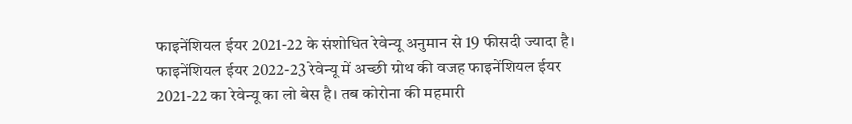फाइनेंशियल ईयर 2021-22 के संशोधित रेवेन्यू अनुमान से 19 फीसदी ज्यादा है। फाइनेंशियल ईयर 2022-23 रेवेन्यू में अच्छी ग्रोथ की वजह फाइनेंशियल ईयर 2021-22 का रेवेन्यू का लो बेस है। तब कोरोना की महमारी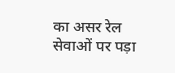का असर रेल सेवाओं पर पड़ा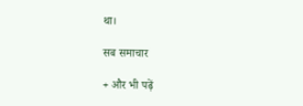था।

सब समाचार

+ और भी पढ़ें